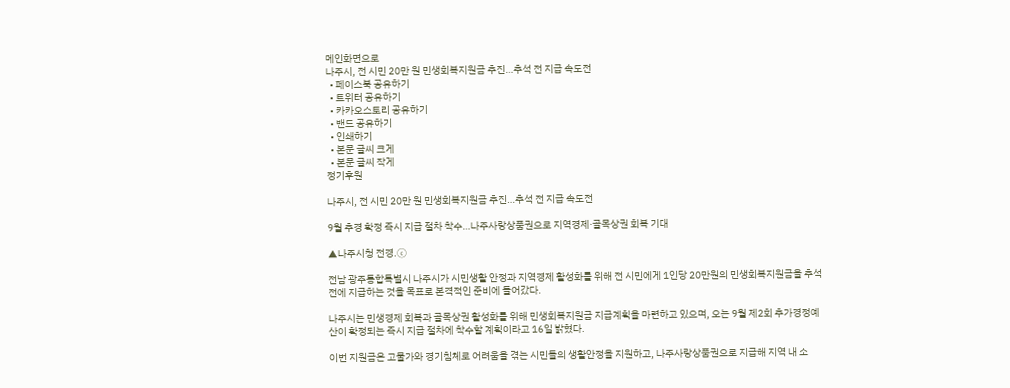메인화면으로
나주시, 전 시민 20만 원 민생회복지원금 추진…추석 전 지급 속도전
  • 페이스북 공유하기
  • 트위터 공유하기
  • 카카오스토리 공유하기
  • 밴드 공유하기
  • 인쇄하기
  • 본문 글씨 크게
  • 본문 글씨 작게
정기후원

나주시, 전 시민 20만 원 민생회복지원금 추진…추석 전 지급 속도전

9월 추경 확정 즉시 지급 절차 착수…나주사랑상품권으로 지역경제·골목상권 회복 기대

▲나주시청 전경.ⓒ

전남 광주통합특별시 나주시가 시민생활 안정과 지역경제 활성화를 위해 전 시민에게 1인당 20만원의 민생회복지원금을 추석 전에 지급하는 것을 목표로 본격적인 준비에 들어갔다.

나주시는 민생경제 회복과 골목상권 활성화를 위해 민생회복지원금 지급계획을 마련하고 있으며, 오는 9월 제2회 추가경정예산이 확정되는 즉시 지급 절차에 착수할 계획이라고 16일 밝혔다.

이번 지원금은 고물가와 경기침체로 어려움을 겪는 시민들의 생활안정을 지원하고, 나주사랑상품권으로 지급해 지역 내 소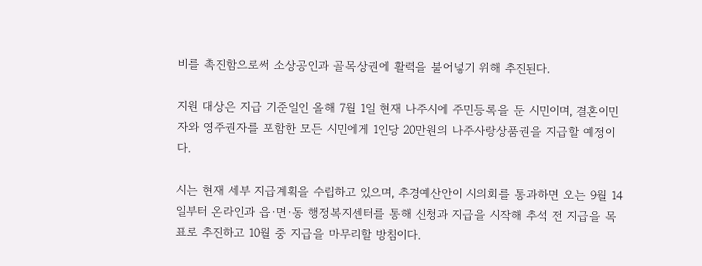비를 촉진함으로써 소상공인과 골목상권에 활력을 불어넣기 위해 추진된다.

지원 대상은 지급 기준일인 올해 7월 1일 현재 나주시에 주민등록을 둔 시민이며, 결혼이민자와 영주권자를 포함한 모든 시민에게 1인당 20만원의 나주사랑상품권을 지급할 예정이다.

시는 현재 세부 지급계획을 수립하고 있으며, 추경예산안이 시의회를 통과하면 오는 9월 14일부터 온라인과 읍·면·동 행정복지센터를 통해 신청과 지급을 시작해 추석 전 지급을 목표로 추진하고 10월 중 지급을 마무리할 방침이다.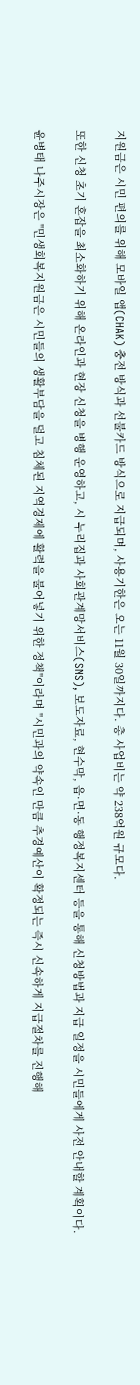지원금은 시민 편의를 위해 모바일 앱(CHAK) 충전 방식과 선불카드 방식으로 지급되며, 사용기한은 오는 11월 30일까지다. 총 사업비는 약 238억원 규모다.

또한 신청 초기 혼잡을 최소화하기 위해 온라인과 현장 신청을 병행 운영하고, 시 누리집과 사회관계망서비스(SNS), 보도자료, 현수막, 읍·면·동 행정복지센터 등을 통해 신청방법과 지급 일정을 시민들에게 사전 안내할 계획이다.

윤병태 나주시장은 "민생회복지원금은 시민들의 생활부담을 덜고 침체된 지역경제에 활력을 불어넣기 위한 정책"이라며 "시민과의 약속인 만큼 추경예산이 확정되는 즉시 신속하게 지급절차를 진행해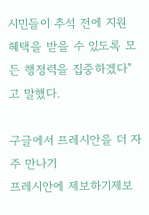시민들이 추석 전에 지원 혜택을 받을 수 있도록 모든 행정력을 집중하겠다"고 말했다.

구글에서 프레시안을 더 자주 만나기
프레시안에 제보하기제보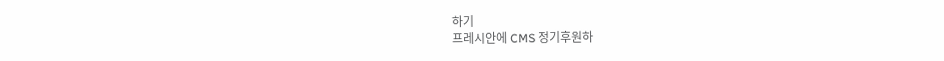하기
프레시안에 CMS 정기후원하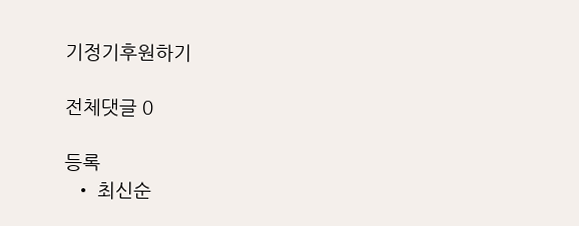기정기후원하기

전체댓글 0

등록
  • 최신순